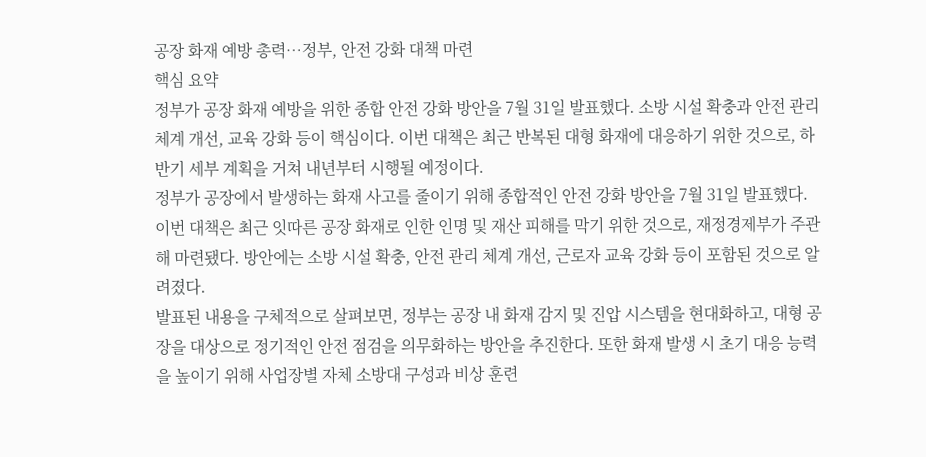공장 화재 예방 총력…정부, 안전 강화 대책 마련
핵심 요약
정부가 공장 화재 예방을 위한 종합 안전 강화 방안을 7월 31일 발표했다. 소방 시설 확충과 안전 관리 체계 개선, 교육 강화 등이 핵심이다. 이번 대책은 최근 반복된 대형 화재에 대응하기 위한 것으로, 하반기 세부 계획을 거쳐 내년부터 시행될 예정이다.
정부가 공장에서 발생하는 화재 사고를 줄이기 위해 종합적인 안전 강화 방안을 7월 31일 발표했다. 이번 대책은 최근 잇따른 공장 화재로 인한 인명 및 재산 피해를 막기 위한 것으로, 재정경제부가 주관해 마련됐다. 방안에는 소방 시설 확충, 안전 관리 체계 개선, 근로자 교육 강화 등이 포함된 것으로 알려졌다.
발표된 내용을 구체적으로 살펴보면, 정부는 공장 내 화재 감지 및 진압 시스템을 현대화하고, 대형 공장을 대상으로 정기적인 안전 점검을 의무화하는 방안을 추진한다. 또한 화재 발생 시 초기 대응 능력을 높이기 위해 사업장별 자체 소방대 구성과 비상 훈련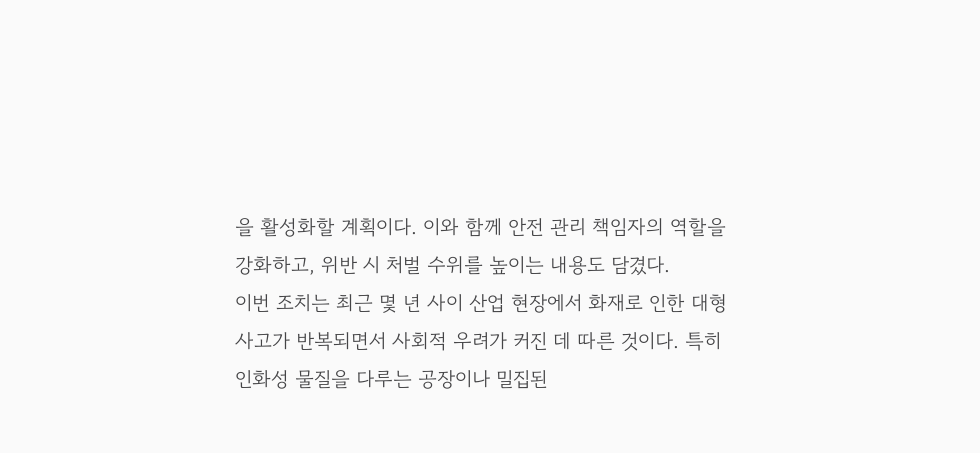을 활성화할 계획이다. 이와 함께 안전 관리 책임자의 역할을 강화하고, 위반 시 처벌 수위를 높이는 내용도 담겼다.
이번 조치는 최근 몇 년 사이 산업 현장에서 화재로 인한 대형 사고가 반복되면서 사회적 우려가 커진 데 따른 것이다. 특히 인화성 물질을 다루는 공장이나 밀집된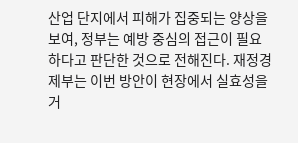산업 단지에서 피해가 집중되는 양상을 보여, 정부는 예방 중심의 접근이 필요하다고 판단한 것으로 전해진다. 재정경제부는 이번 방안이 현장에서 실효성을 거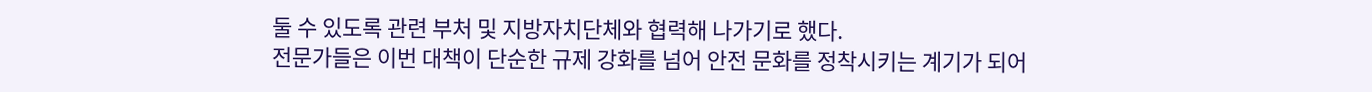둘 수 있도록 관련 부처 및 지방자치단체와 협력해 나가기로 했다.
전문가들은 이번 대책이 단순한 규제 강화를 넘어 안전 문화를 정착시키는 계기가 되어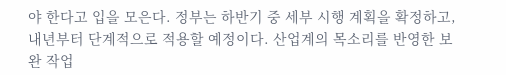야 한다고 입을 모은다. 정부는 하반기 중 세부 시행 계획을 확정하고, 내년부터 단계적으로 적용할 예정이다. 산업계의 목소리를 반영한 보완 작업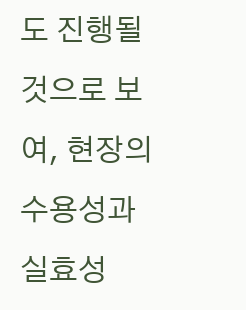도 진행될 것으로 보여, 현장의 수용성과 실효성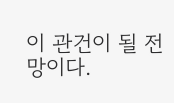이 관건이 될 전망이다.